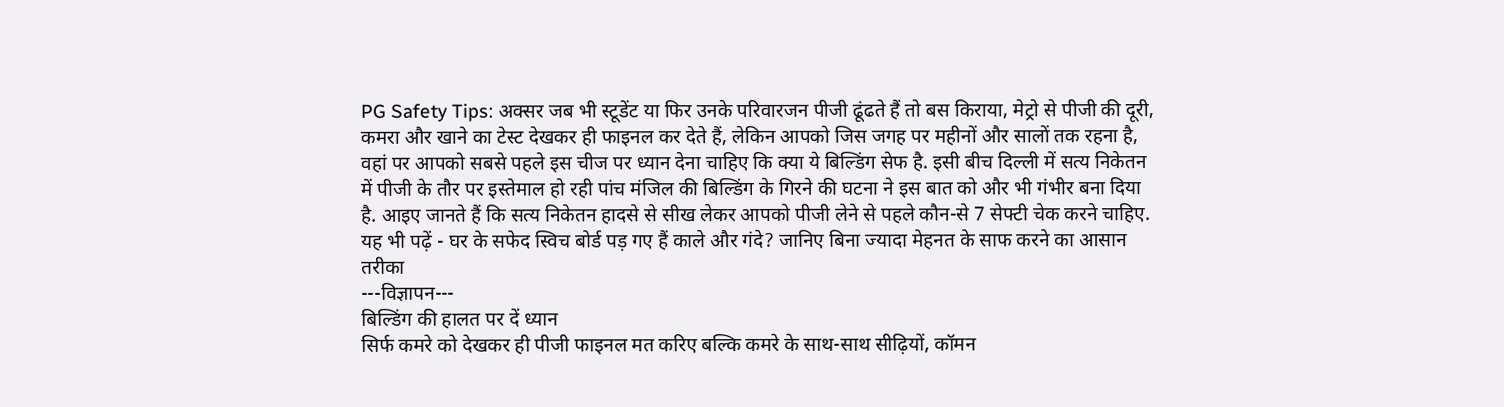PG Safety Tips: अक्सर जब भी स्टूडेंट या फिर उनके परिवारजन पीजी ढूंढते हैं तो बस किराया, मेट्रो से पीजी की दूरी, कमरा और खाने का टेस्ट देखकर ही फाइनल कर देते हैं, लेकिन आपको जिस जगह पर महीनों और सालों तक रहना है, वहां पर आपको सबसे पहले इस चीज पर ध्यान देना चाहिए कि क्या ये बिल्डिंग सेफ है. इसी बीच दिल्ली में सत्य निकेतन में पीजी के तौर पर इस्तेमाल हो रही पांच मंजिल की बिल्डिंग के गिरने की घटना ने इस बात को और भी गंभीर बना दिया है. आइए जानते हैं कि सत्य निकेतन हादसे से सीख लेकर आपको पीजी लेने से पहले कौन-से 7 सेफ्टी चेक करने चाहिए.
यह भी पढ़ें - घर के सफेद स्विच बोर्ड पड़ गए हैं काले और गंदे? जानिए बिना ज्यादा मेहनत के साफ करने का आसान तरीका
---विज्ञापन---
बिल्डिंग की हालत पर दें ध्यान
सिर्फ कमरे को देखकर ही पीजी फाइनल मत करिए बल्कि कमरे के साथ-साथ सीढ़ियों, कॉमन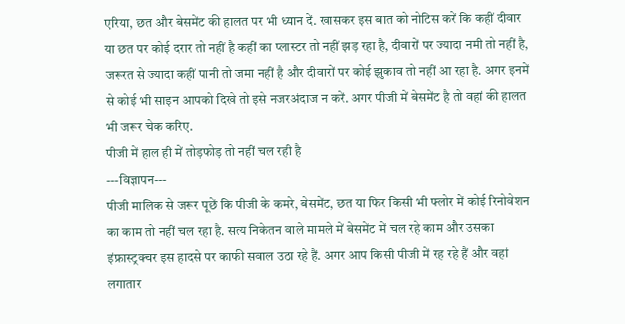एरिया, छत और बेसमेंट की हालत पर भी ध्यान दें. खासकर इस बात को नोटिस करें कि कहीं दीवार या छत पर कोई दरार तो नहीं है कहीं का प्लास्टर तो नहीं झड़ रहा है, दीवारों पर ज्यादा नमी तो नहीं है, जरूरत से ज्यादा कहीं पानी तो जमा नहीं है और दीवारों पर कोई झुकाव तो नहीं आ रहा है. अगर इनमें से कोई भी साइन आपको दिखे तो इसे नजरअंदाज न करें. अगर पीजी में बेसमेंट है तो वहां की हालत भी जरूर चेक करिए.
पीजी में हाल ही में तोड़फोड़ तो नहीं चल रही है
---विज्ञापन---
पीजी मालिक से जरूर पूछें कि पीजी के कमरे, बेसमेंट, छत या फिर किसी भी फ्लोर में कोई रिनोवेशन का काम तो नहीं चल रहा है. सत्य निकेतन वाले मामले में बेसमेंट में चल रहे काम और उसका इंफ्रास्ट्रक्चर इस हादसे पर काफी सवाल उठा रहे हैं. अगर आप किसी पीजी में रह रहे हैं और वहां लगातार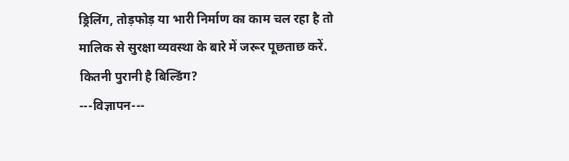ड्रिलिंग, तोड़फोड़ या भारी निर्माण का काम चल रहा है तो मालिक से सुरक्षा व्यवस्था के बारे में जरूर पूछताछ करें.
कितनी पुरानी है बिल्डिंग?
---विज्ञापन---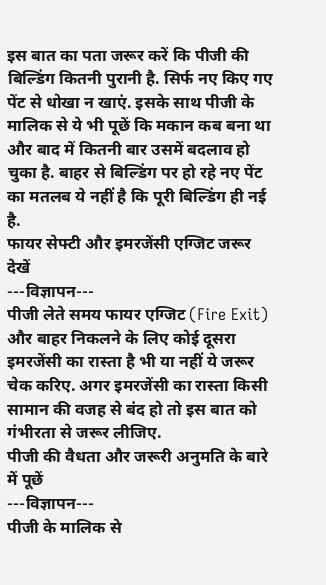इस बात का पता जरूर करें कि पीजी की बिल्डिंग कितनी पुरानी है. सिर्फ नए किए गए पेंट से धोखा न खाएं. इसके साथ पीजी के मालिक से ये भी पूछें कि मकान कब बना था और बाद में कितनी बार उसमें बदलाव हो चुका है. बाहर से बिल्डिंग पर हो रहे नए पेंट का मतलब ये नहीं है कि पूरी बिल्डिंग ही नई है.
फायर सेफ्टी और इमरजेंसी एग्जिट जरूर देखें
---विज्ञापन---
पीजी लेते समय फायर एग्जिट (Fire Exit) और बाहर निकलने के लिए कोई दूसरा इमरजेंसी का रास्ता है भी या नहीं ये जरूर चेक करिए. अगर इमरजेंसी का रास्ता किसी सामान की वजह से बंद हो तो इस बात को गंभीरता से जरूर लीजिए.
पीजी की वैधता और जरूरी अनुमति के बारे में पूछें
---विज्ञापन---
पीजी के मालिक से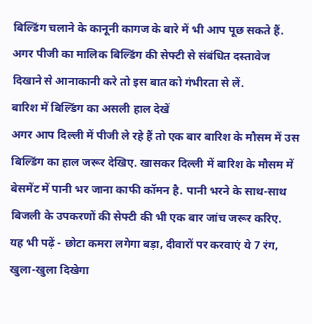बिल्डिंग चलाने के कानूनी कागज के बारे में भी आप पूछ सकते हैं. अगर पीजी का मालिक बिल्डिंग की सेफ्टी से संबंधित दस्तावेज दिखाने से आनाकानी करे तो इस बात को गंभीरता से लें.
बारिश में बिल्डिंग का असली हाल देखें
अगर आप दिल्ली में पीजी ले रहे हैं तो एक बार बारिश के मौसम में उस बिल्डिंग का हाल जरूर देखिए. खासकर दिल्ली में बारिश के मौसम में बेसमेंट में पानी भर जाना काफी कॉमन है. पानी भरने के साथ-साथ बिजली के उपकरणों की सेफ्टी की भी एक बार जांच जरूर करिए.
यह भी पढ़ें - छोटा कमरा लगेगा बड़ा, दीवारों पर करवाएं ये 7 रंग, खुला-खुला दिखेगा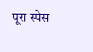पूरा स्पेस